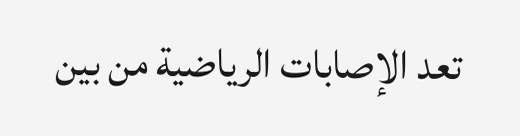تعد الإصابات الرياضية من بين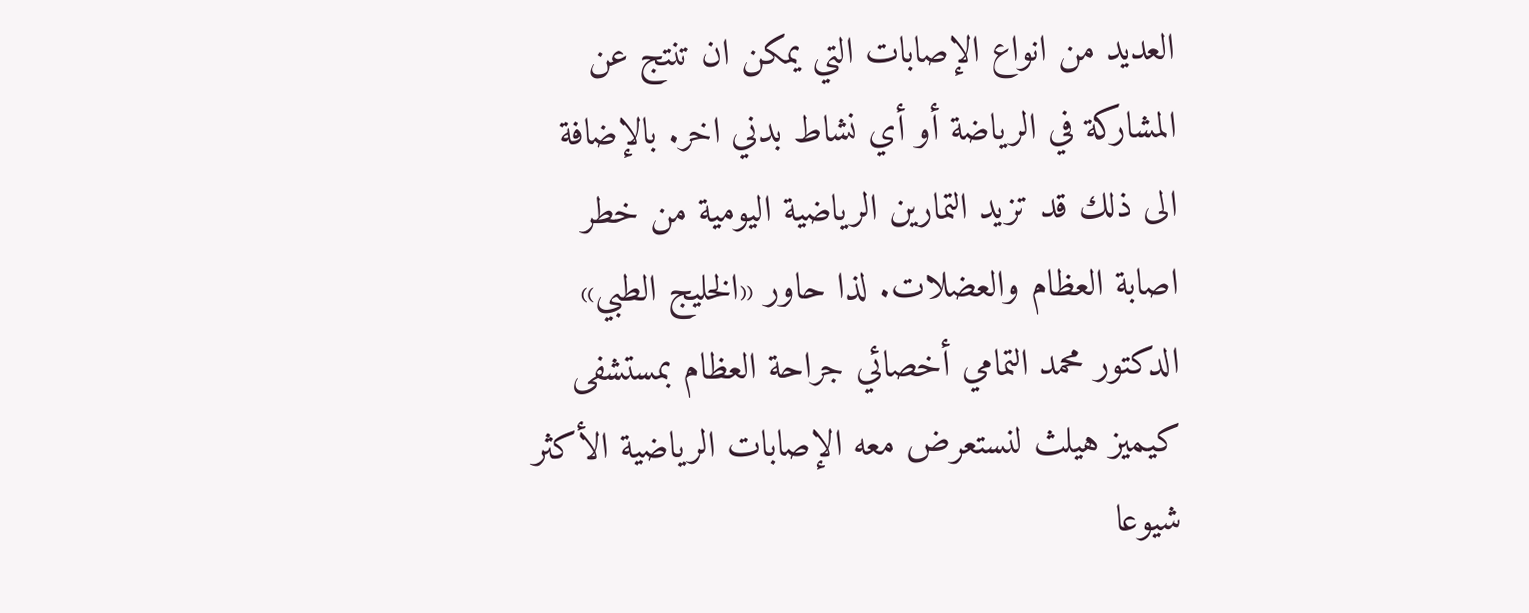العديد من انواع الإصابات التي يمكن ان تنتج عن المشاركة في الرياضة أو أي نشاط بدني اخر. بالإضافة الى ذلك قد تزيد التمارين الرياضية اليومية من خطر اصابة العظام والعضلات. لذا حاور «الخليج الطبي» الدكتور محمد التمامي أخصائي جراحة العظام بمستشفى كيميز هيلث لنستعرض معه الإصابات الرياضية الأكثر شيوعا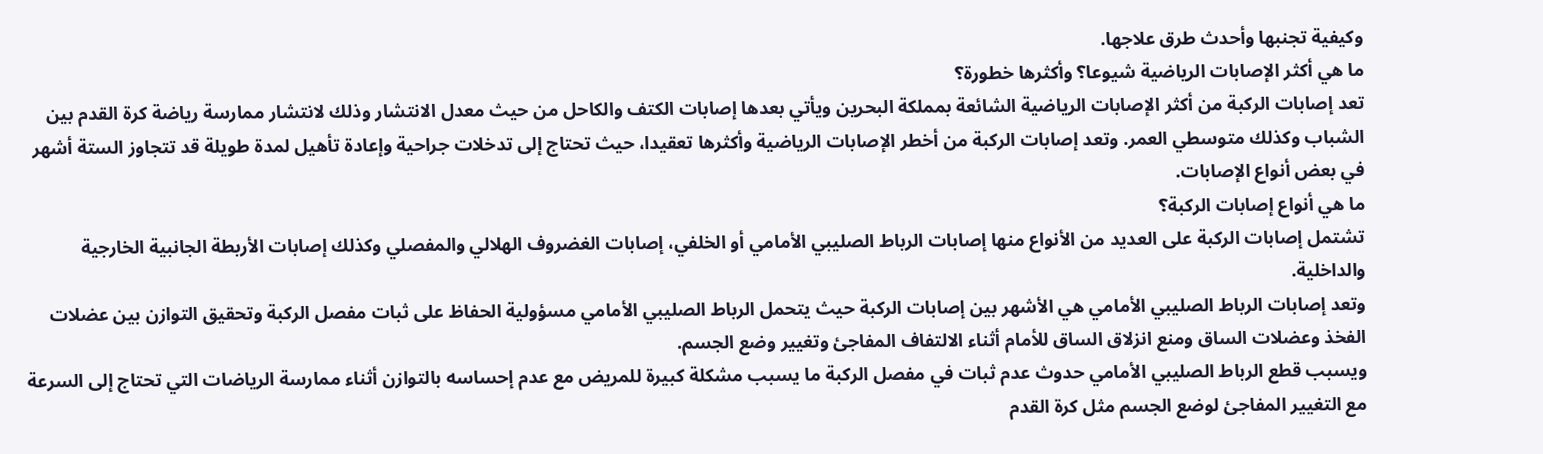وكيفية تجنبها وأحدث طرق علاجها.
ما هي أكثر الإصابات الرياضية شيوعا؟ وأكثرها خطورة؟
تعد إصابات الركبة من أكثر الإصابات الرياضية الشائعة بمملكة البحرين ويأتي بعدها إصابات الكتف والكاحل من حيث معدل الانتشار وذلك لانتشار ممارسة رياضة كرة القدم بين الشباب وكذلك متوسطي العمر. وتعد إصابات الركبة من أخطر الإصابات الرياضية وأكثرها تعقيدا، حيث تحتاج إلى تدخلات جراحية وإعادة تأهيل لمدة طويلة قد تتجاوز الستة أشهر في بعض أنواع الإصابات.
ما هي أنواع إصابات الركبة؟
تشتمل إصابات الركبة على العديد من الأنواع منها إصابات الرباط الصليبي الأمامي أو الخلفي، إصابات الغضروف الهلالي والمفصلي وكذلك إصابات الأربطة الجانبية الخارجية والداخلية.
وتعد إصابات الرباط الصليبي الأمامي هي الأشهر بين إصابات الركبة حيث يتحمل الرباط الصليبي الأمامي مسؤولية الحفاظ على ثبات مفصل الركبة وتحقيق التوازن بين عضلات الفخذ وعضلات الساق ومنع انزلاق الساق للأمام أثناء الالتفاف المفاجئ وتغيير وضع الجسم.
ويسبب قطع الرباط الصليبي الأمامي حدوث عدم ثبات في مفصل الركبة ما يسبب مشكلة كبيرة للمريض مع عدم إحساسه بالتوازن أثناء ممارسة الرياضات التي تحتاج إلى السرعة مع التغيير المفاجئ لوضع الجسم مثل كرة القدم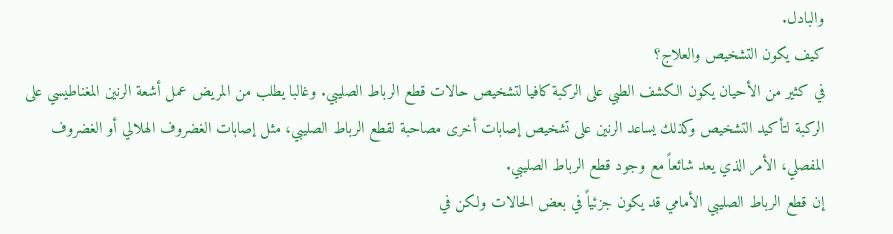والبادل.
كيف يكون التشخيص والعلاج؟
في كثير من الأحيان يكون الكشف الطبي على الركبة كافيا لتشخيص حالات قطع الرباط الصليبي. وغالبا يطلب من المريض عمل أشعة الرنين المغناطيسي على الركبة لتأكيد التشخيص وكذلك يساعد الرنين على تشخيص إصابات أخرى مصاحبة لقطع الرباط الصليبي، مثل إصابات الغضروف الهلالي أو الغضروف المفصلي، الأمر الذي يعد شائعاً مع وجود قطع الرباط الصليبي.
إن قطع الرباط الصليبي الأمامي قد يكون جزئياً في بعض الحالات ولكن في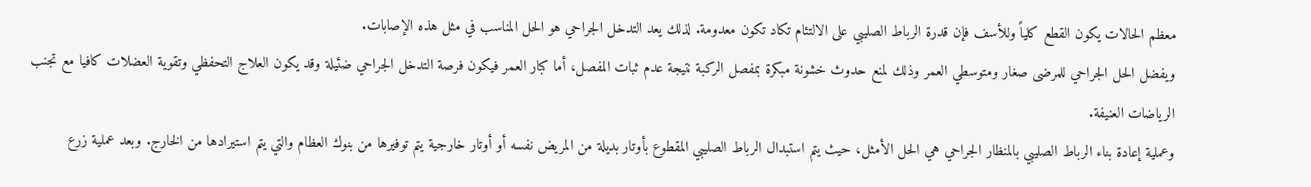معظم الحالات يكون القطع كلياً وللأسف فإن قدرة الرباط الصليبي على الالتئام تكاد تكون معدومة. لذلك يعد التدخل الجراحي هو الحل المناسب في مثل هذه الإصابات.
ويفضل الحل الجراحي للمرضى صغار ومتوسطي العمر وذلك لمنع حدوث خشونة مبكرة بمفصل الركبة نتيجة عدم ثبات المفصل، أما كبار العمر فيكون فرصة التدخل الجراحي ضئيلة وقد يكون العلاج التحفظي وتقوية العضلات كافيا مع تجنب الرياضات العنيفة.
وعملية إعادة بناء الرباط الصليبي بالمنظار الجراحي هي الحل الأمثل، حيث يتم استبدال الرباط الصليبي المقطوع بأوتار بديلة من المريض نفسه أو أوتار خارجية يتم توفيرها من بنوك العظام والتي يتم استيرادها من الخارج. وبعد عملية زرع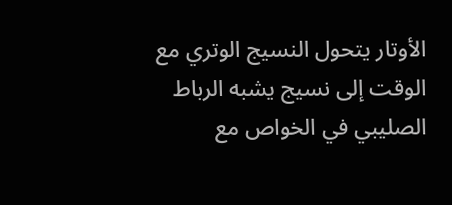الأوتار يتحول النسيج الوتري مع الوقت إلى نسيج يشبه الرباط الصليبي في الخواص مع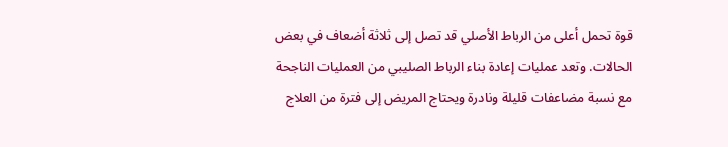قوة تحمل أعلى من الرباط الأصلي قد تصل إلى ثلاثة أضعاف في بعض الحالات. وتعد عمليات إعادة بناء الرباط الصليبي من العمليات الناجحة مع نسبة مضاعفات قليلة ونادرة ويحتاج المريض إلى فترة من العلاج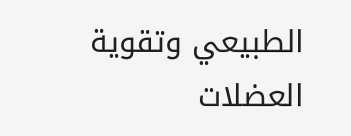الطبيعي وتقوية العضلات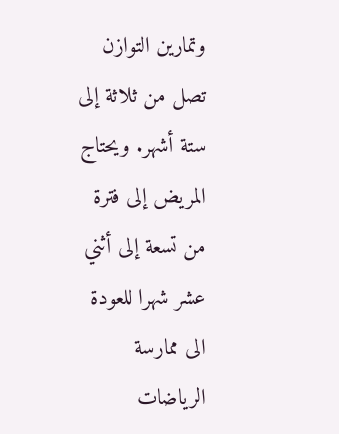وتمارين التوازن تصل من ثلاثة إلى ستة أشهر. ويحتاج المريض إلى فترة من تسعة إلى أثني عشر شهرا للعودة الى ممارسة الرياضات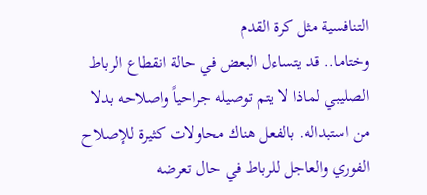التنافسية مثل كرة القدم
وختاما.. قد يتساءل البعض في حالة انقطاع الرباط الصليبي لماذا لا يتم توصيله جراحياً واصلاحه بدلا من استبداله. بالفعل هناك محاولات كثيرة للإصلاح الفوري والعاجل للرباط في حال تعرضه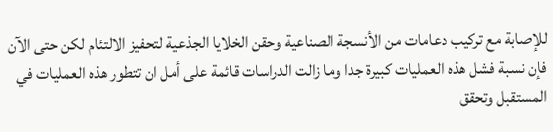للإصابة مع تركيب دعامات من الأنسجة الصناعية وحقن الخلايا الجذعية لتحفيز الالتئام لكن حتى الآن فإن نسبة فشل هذه العمليات كبيرة جدا وما زالت الدراسات قائمة على أمل ان تتطور هذه العمليات في المستقبل وتحقق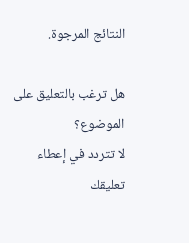النتائج المرجوة.

هل ترغب بالتعليق على الموضوع؟
لا تتردد في إعطاء تعليقك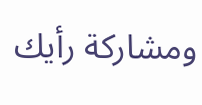ومشاركة رأيك